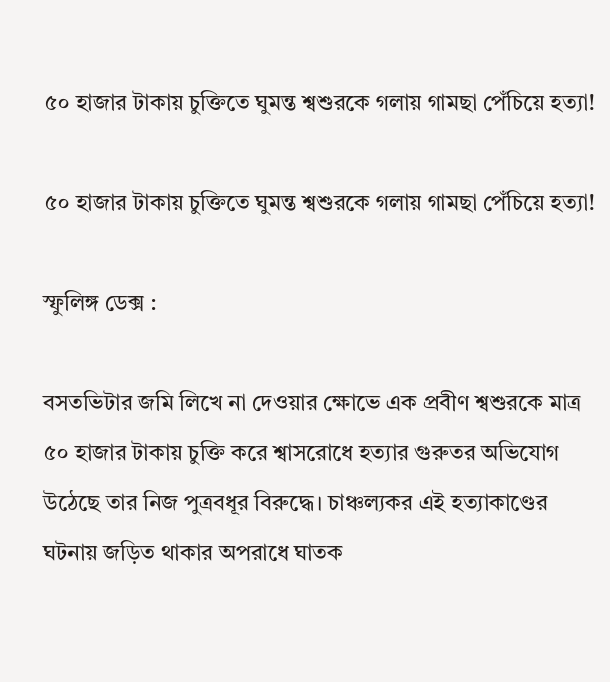৫০ হাজার টাকায় চুক্তিতে ঘুমন্ত শ্বশুরকে গলায় গামছা পেঁচিয়ে হত্যা!

৫০ হাজার টাকায় চুক্তিতে ঘুমন্ত শ্বশুরকে গলায় গামছা পেঁচিয়ে হত্যা!

স্ফুলিঙ্গ ডেক্স :

বসতভিটার জমি লিখে না দেওয়ার ক্ষোভে এক প্রবীণ শ্বশুরকে মাত্র ৫০ হাজার টাকায় চুক্তি করে শ্বাসরোধে হত্যার গুরুতর অভিযোগ উঠেছে তার নিজ পুত্রবধূর বিরুদ্ধে। চাঞ্চল্যকর এই হত্যাকাণ্ডের ঘটনায় জড়িত থাকার অপরাধে ঘাতক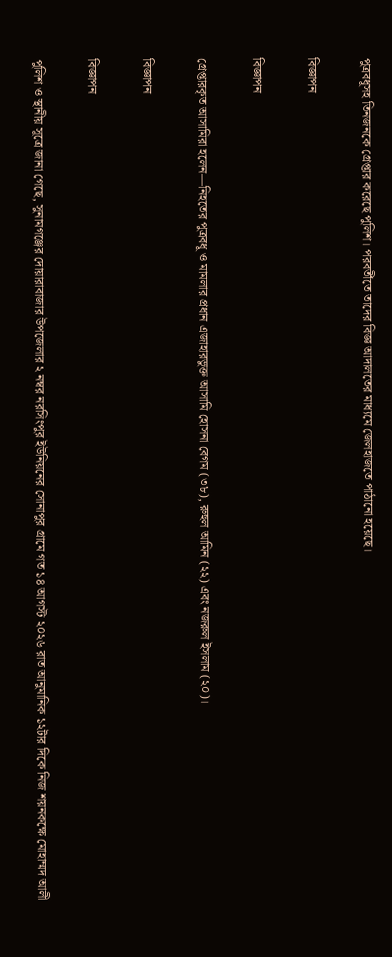পুত্রবধূসহ তিনজনকে গ্রেপ্তার করেছে পুলিশ। পরবর্তীতে তাদের বিজ্ঞ আদালতের মাধ্যমে জেলহাজতে পাঠানো হয়েছে।

বিজ্ঞাপন

বিজ্ঞাপন

গ্রেপ্তারকৃত আসামিরা হলেন—নিহতের পুত্রবধূ ও মামলার প্রধান এজাহারভুক্ত আসামি হোসনা বেগম (৩৮), রুহুল আমিন (২২) এবং নজরুল ইসলাম (২০)।

বিজ্ঞাপন

বিজ্ঞাপন

পুলিশ ও স্থানীয় সূত্রে জানা গেছে, সুনামগঞ্জের দোয়ারাবাজার উপজেলার ২ নম্বর নরসিংপুর ইউনিয়নের সোনাপুর গ্রামে গত ১৪ আগস্ট ২০২৬ রাত আনুমানিক ১২টার দিকে নিজ শয়নকক্ষে মোহাম্মদ আলী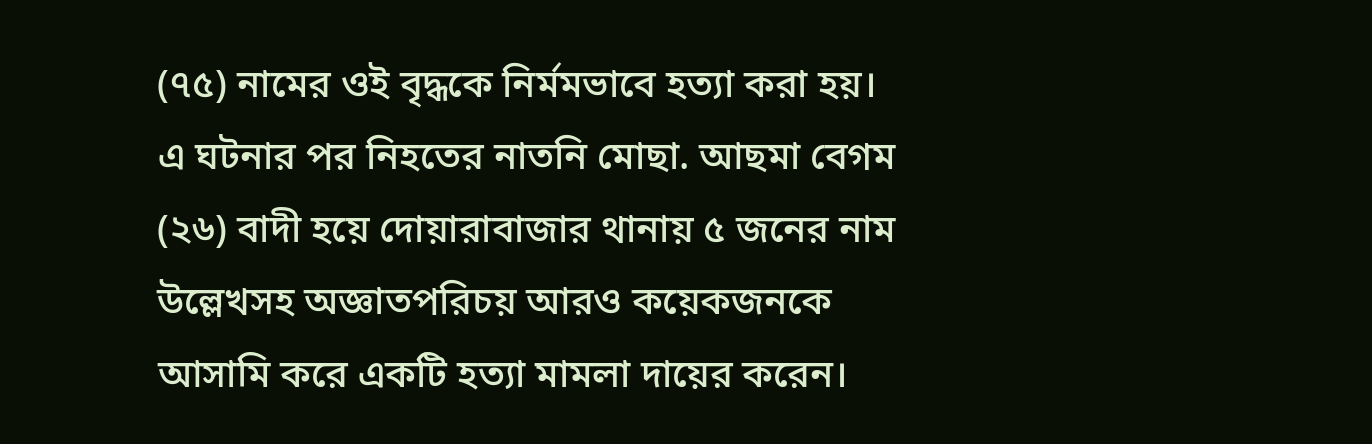(৭৫) নামের ওই বৃদ্ধকে নির্মমভাবে হত্যা করা হয়। এ ঘটনার পর নিহতের নাতনি মোছা. আছমা বেগম (২৬) বাদী হয়ে দোয়ারাবাজার থানায় ৫ জনের নাম উল্লেখসহ অজ্ঞাতপরিচয় আরও কয়েকজনকে আসামি করে একটি হত্যা মামলা দায়ের করেন।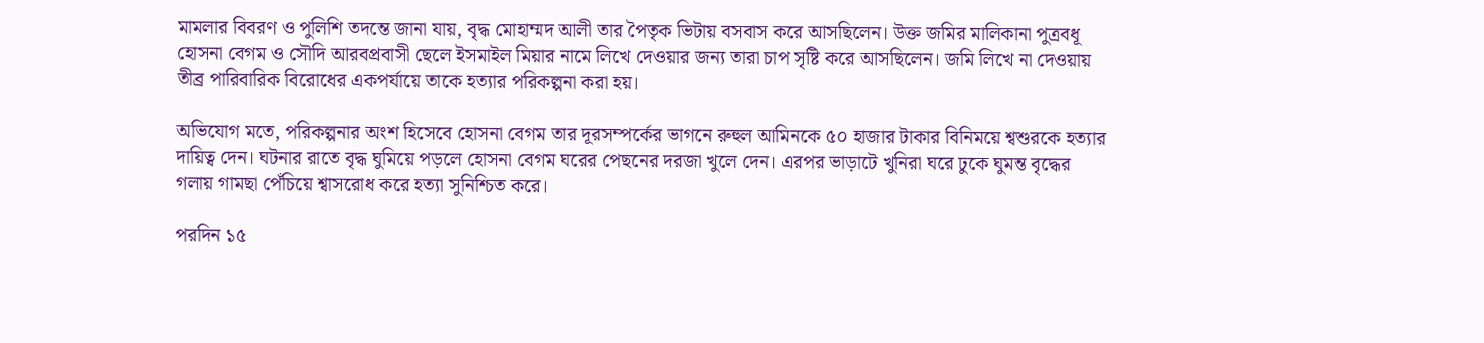মামলার বিবরণ ও পুলিশি তদন্তে জানা যায়, বৃদ্ধ মোহাম্মদ আলী তার পৈতৃক ভিটায় বসবাস করে আসছিলেন। উক্ত জমির মালিকানা পুত্রবধূ হোসনা বেগম ও সৌদি আরবপ্রবাসী ছেলে ইসমাইল মিয়ার নামে লিখে দেওয়ার জন্য তারা চাপ সৃষ্টি করে আসছিলেন। জমি লিখে না দেওয়ায় তীব্র পারিবারিক বিরোধের একপর্যায়ে তাকে হত্যার পরিকল্পনা করা হয়।

অভিযোগ মতে, পরিকল্পনার অংশ হিসেবে হোসনা বেগম তার দূরসম্পর্কের ভাগনে রুহুল আমিনকে ৫০ হাজার টাকার বিনিময়ে শ্বশুরকে হত্যার দায়িত্ব দেন। ঘটনার রাতে বৃদ্ধ ঘুমিয়ে পড়লে হোসনা বেগম ঘরের পেছনের দরজা খুলে দেন। এরপর ভাড়াটে খুনিরা ঘরে ঢুকে ঘুমন্ত বৃদ্ধের গলায় গামছা পেঁচিয়ে শ্বাসরোধ করে হত্যা সুনিশ্চিত করে।

পরদিন ১৫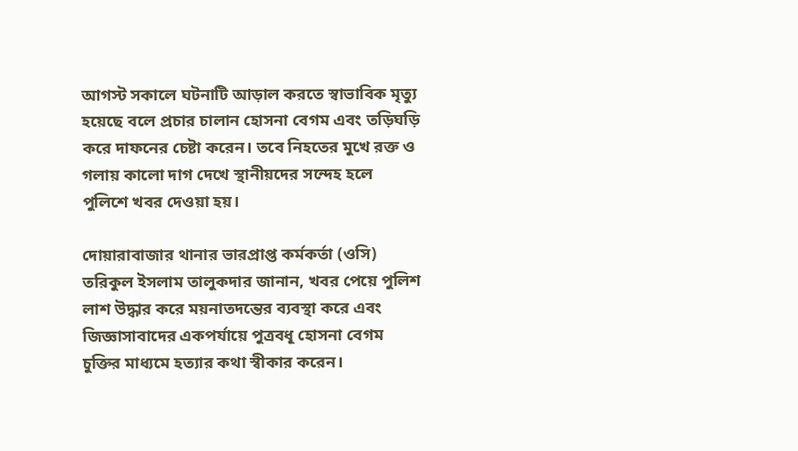আগস্ট সকালে ঘটনাটি আড়াল করতে স্বাভাবিক মৃত্যু হয়েছে বলে প্রচার চালান হোসনা বেগম এবং তড়িঘড়ি করে দাফনের চেষ্টা করেন। তবে নিহতের মুখে রক্ত ও গলায় কালো দাগ দেখে স্থানীয়দের সন্দেহ হলে পুলিশে খবর দেওয়া হয়।

দোয়ারাবাজার থানার ভারপ্রাপ্ত কর্মকর্তা (ওসি) তরিকুল ইসলাম তালুকদার জানান, খবর পেয়ে পুলিশ লাশ উদ্ধার করে ময়নাতদন্তের ব্যবস্থা করে এবং জিজ্ঞাসাবাদের একপর্যায়ে পুত্রবধূ হোসনা বেগম চুক্তির মাধ্যমে হত্যার কথা স্বীকার করেন।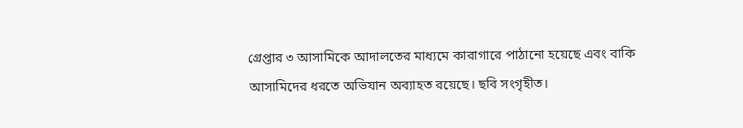গ্রেপ্তার ৩ আসামিকে আদালতের মাধ্যমে কারাগারে পাঠানো হয়েছে এবং বাকি আসামিদের ধরতে অভিযান অব্যাহত রয়েছে। ছবি সংগৃহীত।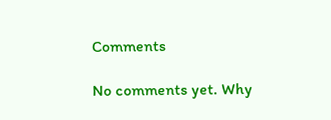Comments

No comments yet. Why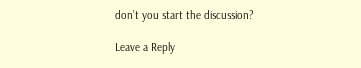don’t you start the discussion?

Leave a Reply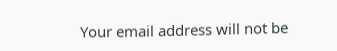Your email address will not be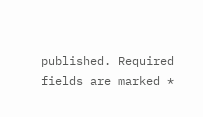published. Required fields are marked *